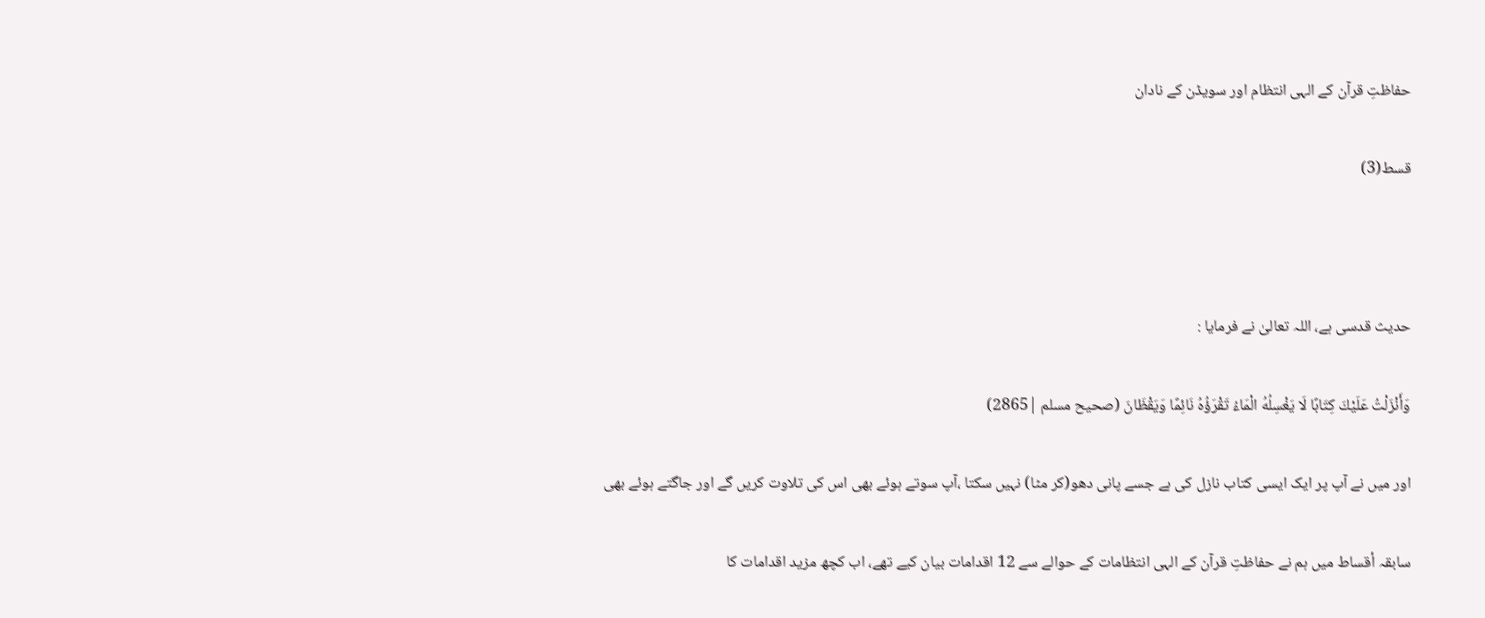حفاظتِ قرآن کے الہی انتظام اور سویڈن کے نادان

قسط(3)



حدیث قدسی ہے، اللہ تعالیٰ نے فرمایا :

وَأَنْزَلْتُ عَلَيْكَ كِتَابًا لَا يَغْسِلُهُ الْمَاءُ تَقْرَؤُهُ نَائِمًا وَيَقْظَانَ (صحيح مسلم |2865)

اور میں نے آپ پر ایک ایسی کتاب نازل کی ہے جسے پانی دھو(کر مٹا) نہیں سکتا ،آپ سوتے ہوئے بھی اس کی تلاوت کریں گے اور جاگتے ہوئے بھی

سابقہ أقساط میں ہم نے حفاظتِ قرآن کے الہی انتظامات کے حوالے سے 12 اقدامات بیان کیے تھے، اب کچھ مزید اقدامات کا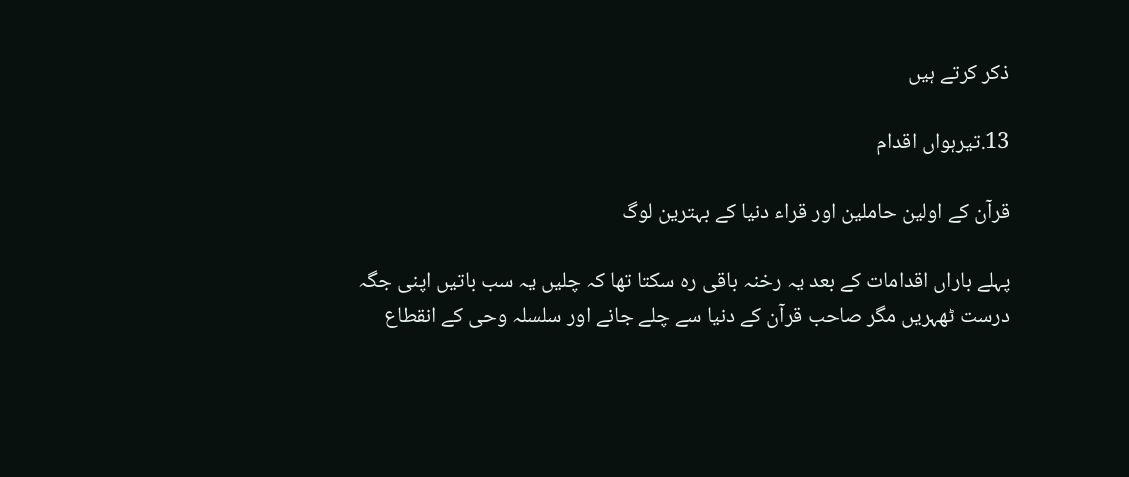ذکر کرتے ہیں

13.تیرہواں اقدام

قرآن کے اولین حاملین اور قراء دنیا کے بہترین لوگ

پہلے باراں اقدامات کے بعد یہ رخنہ باقی رہ سکتا تھا کہ چلیں یہ سب باتیں اپنی جگہ درست ٹھہریں مگر صاحب قرآن کے دنیا سے چلے جانے اور سلسلہ وحی کے انقطاع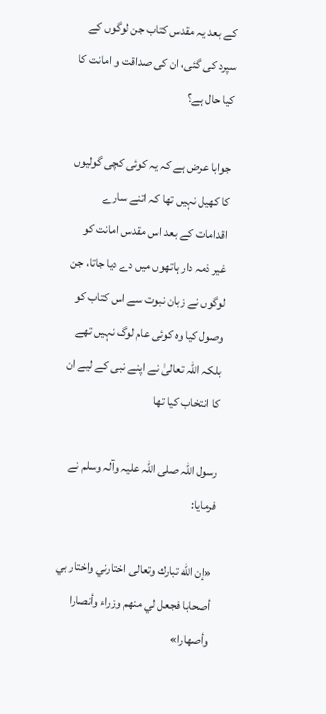کے بعد یہ مقدس کتاب جن لوگوں کے سپرد کی گئی، ان کی صداقت و امانت کا کیا حال ہے؟

جوابا عرض ہے کہ یہ کوئی کچی گولیوں کا کھیل نہیں تھا کہ اتنے سارے اقدامات کے بعد اس مقدس امانت کو غیر ذمہ دار ہاتھوں میں دے دیا جاتا، جن لوگوں نے زبان نبوت سے اس کتاب کو وصول کیا وہ کوئی عام لوگ نہیں تھے بلکہ اللہ تعالیٰ نے اپنے نبی کے لیے ان کا انتخاب کیا تھا

رسول اللہ صلی اللہ علیہ وآلہ وسلم نے فرمایا:

«إن الله تبارك وتعالى اختارني واختار بي أصحابا فجعل لي منهم وزراء وأنصارا وأصهارا»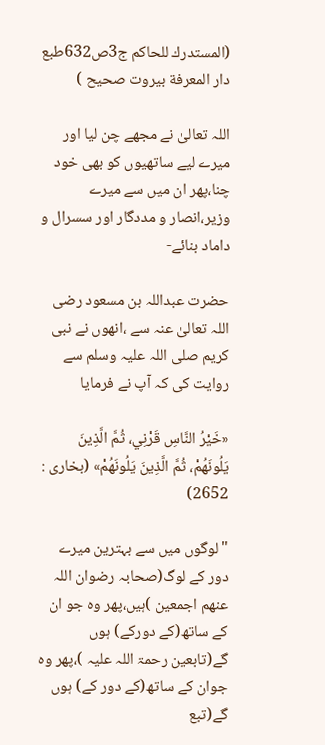(المستدرك للحاكم ج3ص632طبع دار المعرفة بيروت صحيح )

اللہ تعالیٰ نے مجھے چن لیا اور میرے لیے ساتھیوں کو بھی خود چنا،پھر ان میں سے میرے وزیر،انصار و مددگار اور سسرال و داماد بنائے-

حضرت عبداللہ بن مسعود رضی اللہ تعالیٰ عنہ سے ،انھوں نے نبی کریم صلی اللہ علیہ وسلم سے روایت کی کہ آپ نے فرمایا

«خَيْرُ النَّاسِ قَرْنِي، ثُمَّ الَّذِينَ يَلُونَهُمْ، ثُمَّ الَّذِينَ يَلُونَهُمْ» (بخاری : 2652)

"لوگوں میں سے بہترین میرے دور کے لوگ(صحابہ رضوان اللہ عنھم اجمعین )ہیں،پھر وہ جو ان کے ساتھ(کے دورکے) ہوں گے(تابعین رحمۃ اللہ علیہ )،پھر وہ جوان کے ساتھ(کے دور کے) ہوں گے(تبع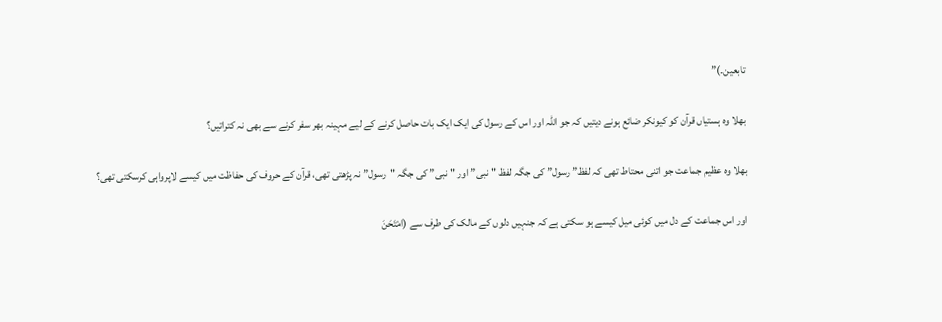تابعین۔)”

بھلا وہ ہستیاں قرآن کو کیونکر ضائع ہونے دیتیں کہ جو اللہ اور اس کے رسول کی ایک ایک بات حاصل کرنے کے لیے مہینہ بھر سفر کرنے سے بھی نہ کتراتیں؟

بھلا وہ عظیم جماعت جو اتنی محتاط تھی کہ لفظ” رسول” کی جگہ لفظ "نبی” اور "نبی” کی جگہ "رسول” نہ پڑھتی تھی، قرآن کے حروف کی حفاظت میں کیسے لاپرواہی کرسکتی تھی؟

اور اس جماعت کے دل میں کوئی میل کیسے ہو سکتی ہے کہ جنہیں دلوں کے مالک کی طرف سے (امْتَحَنَ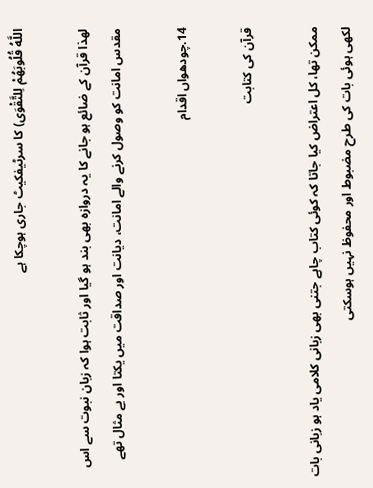اللَّهُ قُلُوبَهُمْ لِلتَّقْوَى) کا سرٹیفکیٹ جاری ہوچکا ہے

لھذا قرآن کے ضائع ہو جانے کا یہ دروازہ بھی بند ہو گیا اور ثابت ہوا کہ زبان نبوت سے اس مقدس امانت کو وصول کرنے والے امانت، دیانت اور صداقت میں یکتا اور بے مثال تھے

14.چودھواں اقدام

قرآن کی کتابت

ممکن تھا، کل اعتراض کیا جاتا کہ کوئی کتاب چاہے جتنی بھی زبانی کلامی یاد ہو زبانی بات لکھی ہوئی بات کی طرح مضبوط اور محفوظ نہیں ہوسکتی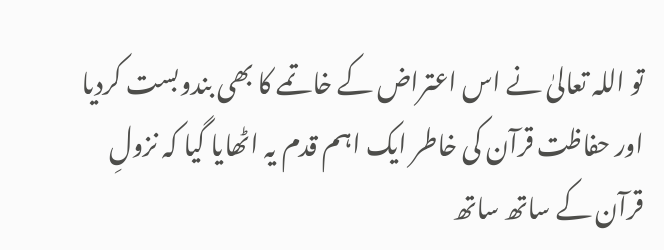تو اللہ تعالیٰ نے اس اعتراض کے خاتمے کا بھی بندوبست کردیا اور حفاظت قرآن کی خاطر ایک اہم قدم یہ اٹھایا گیا کہ نزولِ قرآن کے ساتھ ساتھ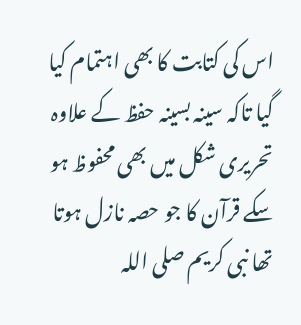اس کی کتابت کا بھی اہتمام کیا گیا تاکہ سینہ بسینہ حفظ کے علاوہ تحریری شکل میں بھی محفوظ ہو سکے قرآن کا جو حصہ نازل ہوتا تھا نبی کریم صلی اللہ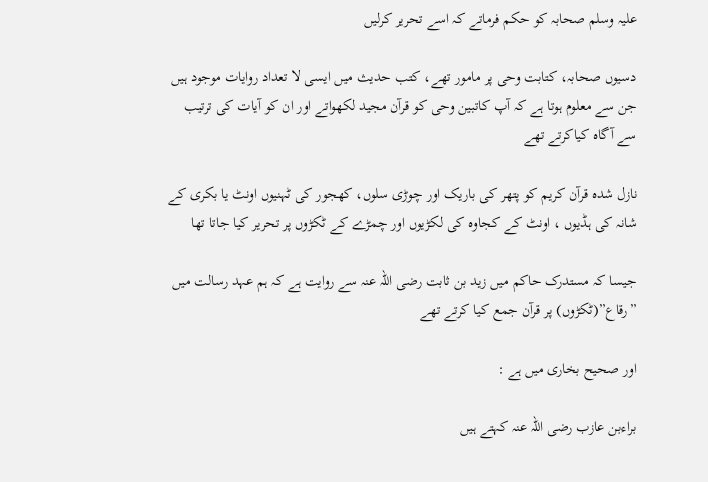علیہ وسلم صحابہ کو حکم فرماتے کہ اسے تحریر کرلیں

دسیوں صحابہ، کتابت وحی پر مامور تھے، کتب حدیث میں ایسی لا تعداد روایات موجود ہیں جن سے معلوم ہوتا ہے کہ آپ کاتبین وحی کو قرآن مجید لکھواتے اور ان کو آیات کی ترتیب سے آگاہ کیاکرتے تھے

نازل شدہ قرآن کریم کو پتھر کی باریک اور چوڑی سلوں، کھجور کی ٹہنیوں اونٹ یا بکری کے شانہ کی ہڈیوں ، اونٹ کے کجاوہ کی لکڑیوں اور چمڑے کے ٹکڑوں پر تحریر کیا جاتا تھا

جیسا کہ مستدرک حاکم میں زید بن ثابت رضی اللہ عنہ سے روایت ہے کہ ہم عہد رسالت میں ”رقاع”(ٹکڑوں) پر قرآن جمع کیا کرتے تھے

اور صحیح بخاری میں ہے :

براءبن عازب رضی اللہ عنہ کہتے ہیں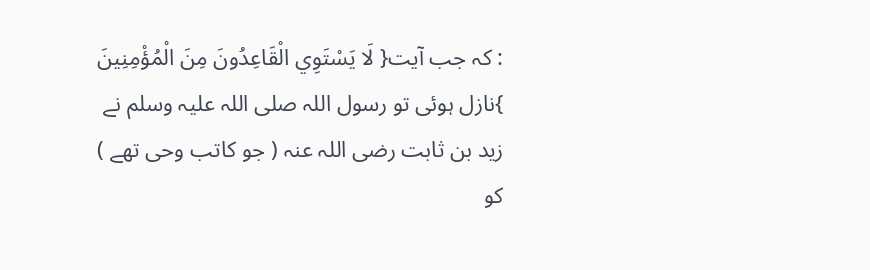: کہ جب آیت{ لَا يَسْتَوِي الْقَاعِدُونَ مِنَ الْمُؤْمِنِينَ }نازل ہوئی تو رسول اللہ صلی اللہ علیہ وسلم نے زید بن ثابت رضی اللہ عنہ ( جو کاتب وحی تھے ) کو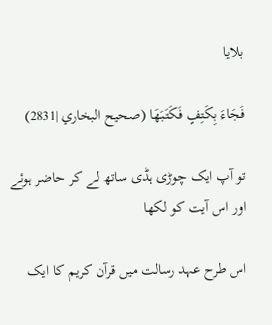بلایا

فَجَاءَ بِكَتِفٍ فَكَتَبَهَا (صحيح البخاري |2831)

تو آپ ایک چوڑی ہڈی ساتھ لے کر حاضر ہوئے اور اس آیت کو لکھا

اس طرح عہد رسالت میں قرآن کریم کا ایک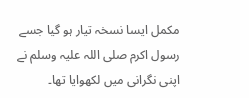مکمل ایسا نسخہ تیار ہو گیا جسے رسول اکرم صلی اللہ علیہ وسلم نے اپنی نگرانی میں لکھوایا تھا۔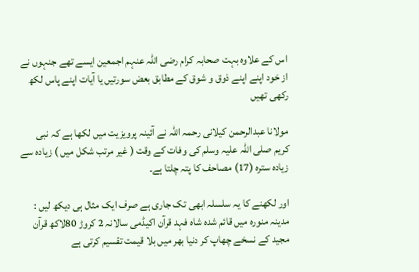اس کے علاوہ بہت صحابہ کرام رضی اللہ عنہم اجمعین ایسے تھے جنہوں نے از خود اپنے اپنے ذوق و شوق کے مطابق بعض سورتیں یا آیات اپنے پاس لکھ رکھی تھیں

مولانا عبدالرحمن کیلانی رحمہ اللہ نے آئینہ پرویزیت میں لکھا ہے کہ نبی کریم صلی اللہ علیہ وسلم کی وفات کے وقت ( غیر مرتب شکل میں ) زیادہ سے زیادہ سترہ (17) مصاحف کا پتہ چلتا ہے۔

اور لکھنے کا یہ سلسلہ ابھی تک جاری ہے صرف ایک مثال ہی دیکھ لیں : مدینہ منورہ میں قائم شدہ شاہ فہد قرآن اکیڈمی سالانہ 2 کروڑ 80لاکھ قرآن مجید کے نسخے چھاپ کر دنیا بھر میں بلا قیمت تقسیم کرتی ہے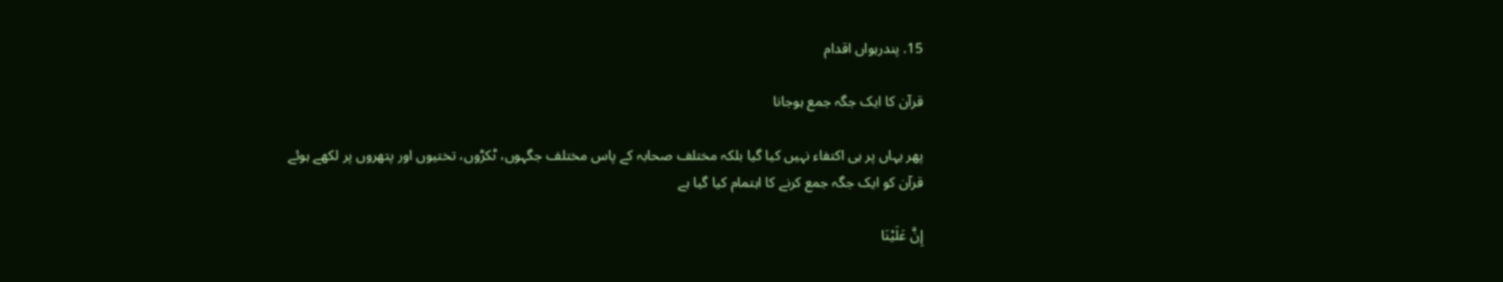15. پندرہواں اقدام

قرآن کا ایک جگہ جمع ہوجانا

پھر یہاں پر ہی اکتفاء نہیں کیا گیا بلکہ مختلف صحابہ کے پاس مختلف جگہوں، ٹکڑوں، تختیوں اور پتھروں پر لکھے ہوئے قرآن کو ایک جگہ جمع کرنے کا اہتمام کیا گیا ہے

إِنَّ عَلَيْنَا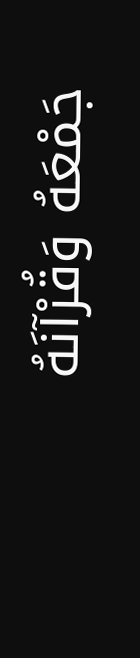جَمْعَهُ وَقُرْآنَهُ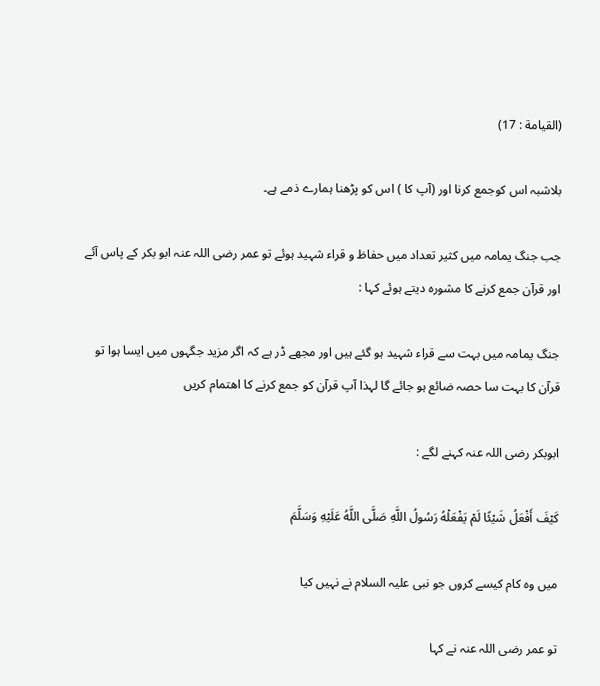(القيامة : 17)

بلاشبہ اس کوجمع کرنا اور (آپ کا ) اس کو پڑھنا ہمارے ذمے ہے۔

جب جنگ یمامہ میں کثیر تعداد میں حفاظ و قراء شہید ہوئے تو عمر رضی اللہ عنہ ابو بكر کے پاس آئے اور قرآن جمع کرنے کا مشورہ دیتے ہوئے کہا :

جنگ یمامہ میں بہت سے قراء شہید ہو گئے ہیں اور مجھے ڈر ہے کہ اگر مزید جگہوں میں ایسا ہوا تو قرآن کا بہت سا حصہ ضائع ہو جائے گا لہذا آپ قرآن کو جمع کرنے کا اھتمام کریں

ابوبکر رضی اللہ عنہ کہنے لگے :

كَيْفَ أَفْعَلُ شَيْئًا لَمْ يَفْعَلْهُ رَسُولُ اللَّهِ صَلَّى اللَّهُ عَلَيْهِ وَسَلَّمَ

میں وہ کام کیسے کروں جو نبی علیہ السلام نے نہیں کیا

تو عمر رضی اللہ عنہ نے کہا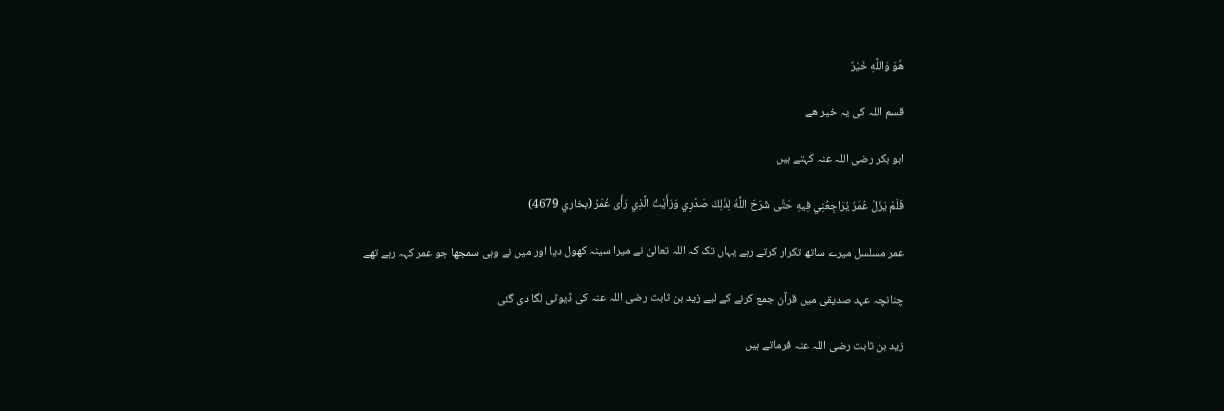هُوَ وَاللَّهِ خَيْرٌ

قسم اللہ کی یہ خیر ھے

ابو بکر رضی اللہ عنہ کہتے ہیں

فَلَمْ يَزَلْ عُمَرُ يُرَاجِعُنِي فِيهِ حَتَّى شَرَحَ اللَّهُ لِذَلِكَ صَدْرِي وَرَأَيْتُ الَّذِي رَأَى عُمَرُ (بخاري 4679)

عمر مسلسل میرے ساتھ تکرار کرتے رہے یہاں تک کہ اللہ تعالیٰ نے میرا سینہ کھول دیا اور میں نے وہی سمجھا جو عمر کہہ رہے تھے

چنانچہ عہد صدیقی میں قرآن جمع کرنے کے لیے زید بن ثابت رضی اللہ عنہ کی ڈیوٹی لگا دی گئی

زید بن ثابت رضی اللہ عنہ فرماتے ہیں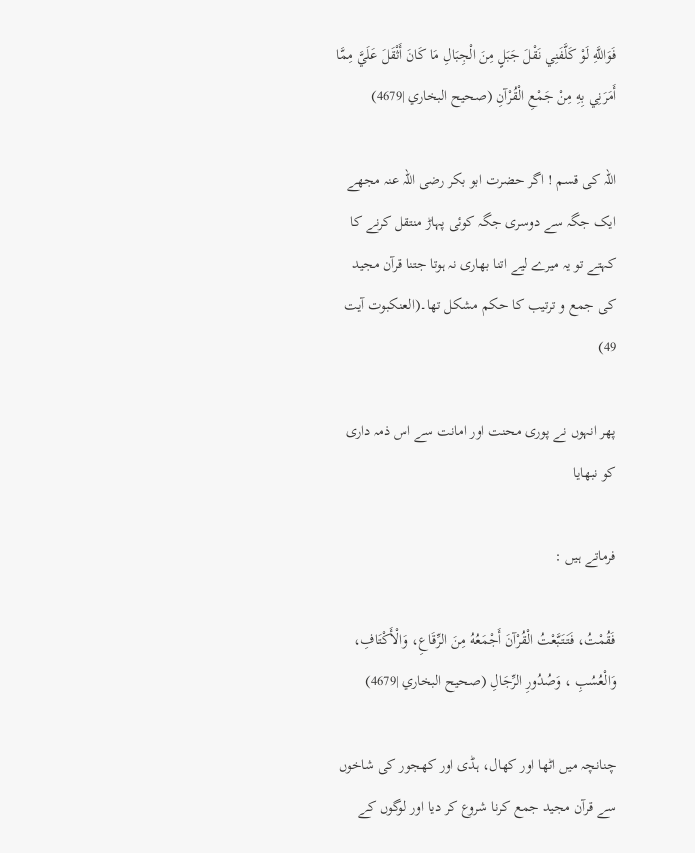فَوَاللَّهِ لَوْ كَلَّفَنِي نَقْلَ جَبَلٍ مِنَ الْجِبَالِ مَا كَانَ أَثْقَلَ عَلَيَّ مِمَّا أَمَرَنِي بِهِ مِنْ جَمْعِ الْقُرْآنِ (صحيح البخاري |4679)

اللہ کی قسم ! اگر حضرت ابو بکر رضی اللہ عنہ مجھے ایک جگہ سے دوسری جگہ کوئی پہاڑ منتقل کرنے کا کہتے تو یہ میرے لیے اتنا بھاری نہ ہوتا جتنا قرآن مجید کی جمع و ترتیب کا حکم مشکل تھا۔(العنكبوت آیت 49)

پھر انہوں نے پوری محنت اور امانت سے اس ذمہ داری کو نبھایا

فرماتے ہیں :

فَقُمْتُ، فَتَتَبَّعْتُ الْقُرْآنَ أَجْمَعُهُ مِنَ الرِّقَاعِ، وَالْأَكْتَافِ، وَالْعُسُبِ ، وَصُدُورِ الرِّجَالِ (صحيح البخاري |4679)

چنانچہ میں اٹھا اور کھال، ہڈی اور کھجور کی شاخوں سے قرآن مجید جمع کرنا شروع کر دیا اور لوگوں کے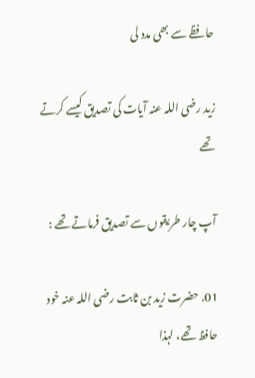حافظے سے بھی مدد لی

زید رضی اللہ عنہ آیات کی تصدیق کیسے کرتے تھے

آپ چار طریقوں سے تصدیق فرماتے تھے :

01. حضرت زید بن ثابت رضی اللہ عنہ خود حافظ تھے، لہذا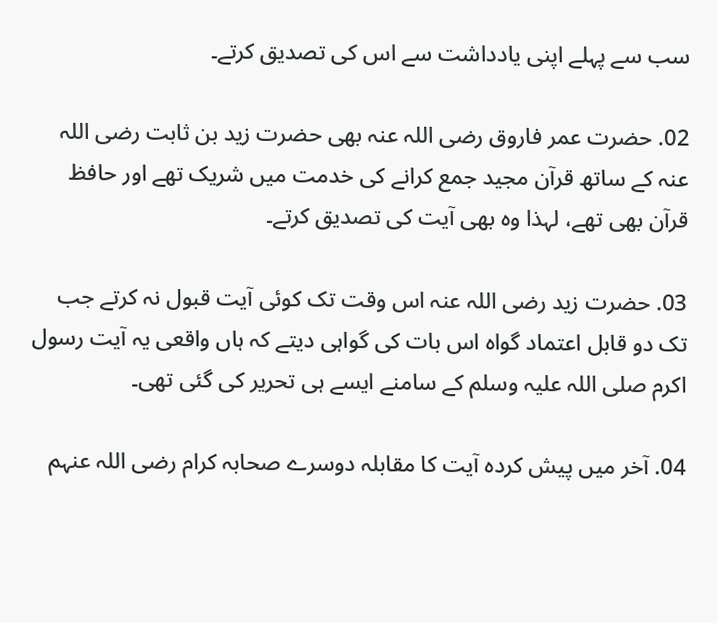سب سے پہلے اپنی یادداشت سے اس کی تصدیق کرتے۔

02. حضرت عمر فاروق رضی اللہ عنہ بھی حضرت زید بن ثابت رضی اللہ عنہ کے ساتھ قرآن مجید جمع کرانے کی خدمت میں شریک تھے اور حافظ قرآن بھی تھے، لہذا وہ بھی آیت کی تصدیق کرتے۔

03. حضرت زید رضی اللہ عنہ اس وقت تک کوئی آیت قبول نہ کرتے جب تک دو قابل اعتماد گواہ اس بات کی گواہی دیتے کہ ہاں واقعی یہ آیت رسول اکرم صلی اللہ علیہ وسلم کے سامنے ایسے ہی تحریر کی گئی تھی۔

04. آخر میں پیش کردہ آیت کا مقابلہ دوسرے صحابہ کرام رضی اللہ عنہم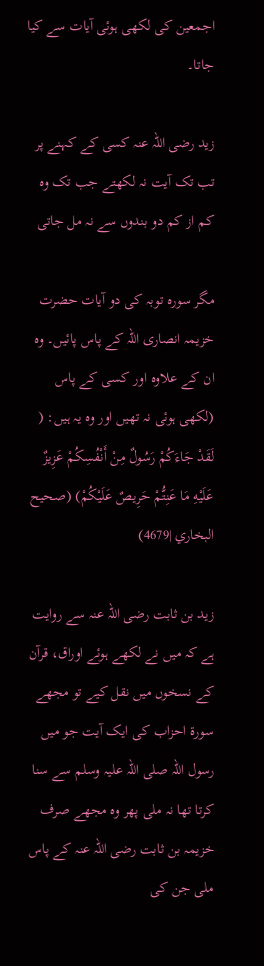اجمعین کی لکھی ہوئی آیات سے کیا جاتا۔

زید رضی اللہ عنہ کسی کے کہنے پر تب تک آیت نہ لکھتے جب تک وہ کم از کم دو بندوں سے نہ مل جاتی

مگر سورہ توبہ کی دو آیات حضرت خزیمہ انصاری اللہ کے پاس پائیں۔ وہ ان کے علاوہ اور کسی کے پاس (لکھی ہوئی نہ تھیں اور وہ یہ ہیں: ( لَقَدْ جَاءَكُمْ رَسُولٌ مِنْ أَنْفُسِكُمْ عَزِيزٌ عَلَيْهِ مَا عَنِتُّمْ حَرِيصٌ عَلَيْكُمْ) (صحيح البخاري |4679)

زید بن ثابت رضی اللہ عنہ سے روایت ہے کہ میں نے لکھے ہوئے اوراق، قرآن کے نسخوں میں نقل کیے تو مجھے سورۃ احزاب کی ایک آیت جو میں رسول اللہ صلی اللہ علیہ وسلم سے سنا کرتا تھا نہ ملی پھر وہ مجھے صرف خزیمہ بن ثابت رضی اللہ عنہ کے پاس ملی جن کی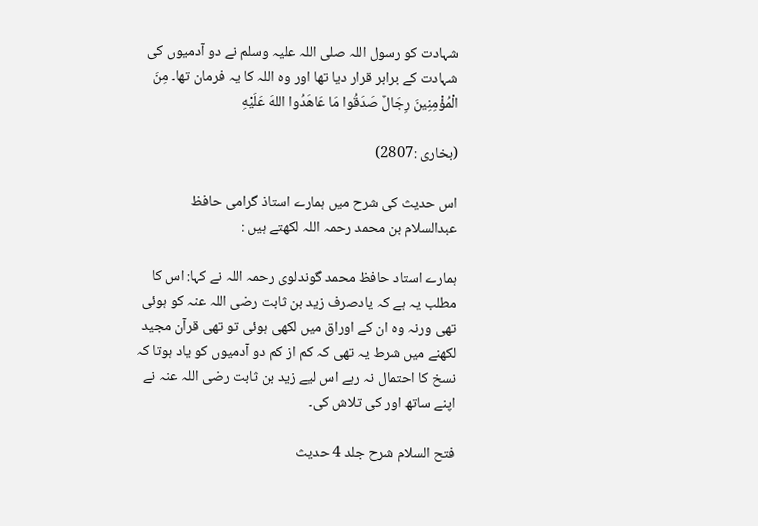شہادت کو رسول اللہ صلی اللہ علیہ وسلم نے دو آدمیوں کی شہادت کے برابر قرار دیا تھا اور وہ اللہ کا یہ فرمان تھا۔ مِنَ الْمُؤْمِنِينَ رِجَالٌ صَدَقُوا مَا عَاهَدُوا اللهَ عَلَيْهِ

(بخاری :2807)

اس حدیث کی شرح میں ہمارے استاذ گرامی حافظ عبدالسلام بن محمد رحمہ اللہ لکھتے ہیں :

ہمارے استاد حافظ محمد گوندلوی رحمہ اللہ نے کہا: اس کا مطلب یہ ہے کہ یادصرف زید بن ثابت رضی اللہ عنہ کو ہوئی تھی ورنہ وہ ان کے اوراق میں لکھی ہوئی تو تھی قرآن مجید لکھنے میں شرط یہ تھی کہ کم از کم دو آدمیوں کو یاد ہوتا کہ نسخ کا احتمال نہ رہے اس لیے زید بن ثابت رضی اللہ عنہ نے اپنے ساتھ اور کی تلاش کی۔

فتح السلام شرح جلد 4 حدیث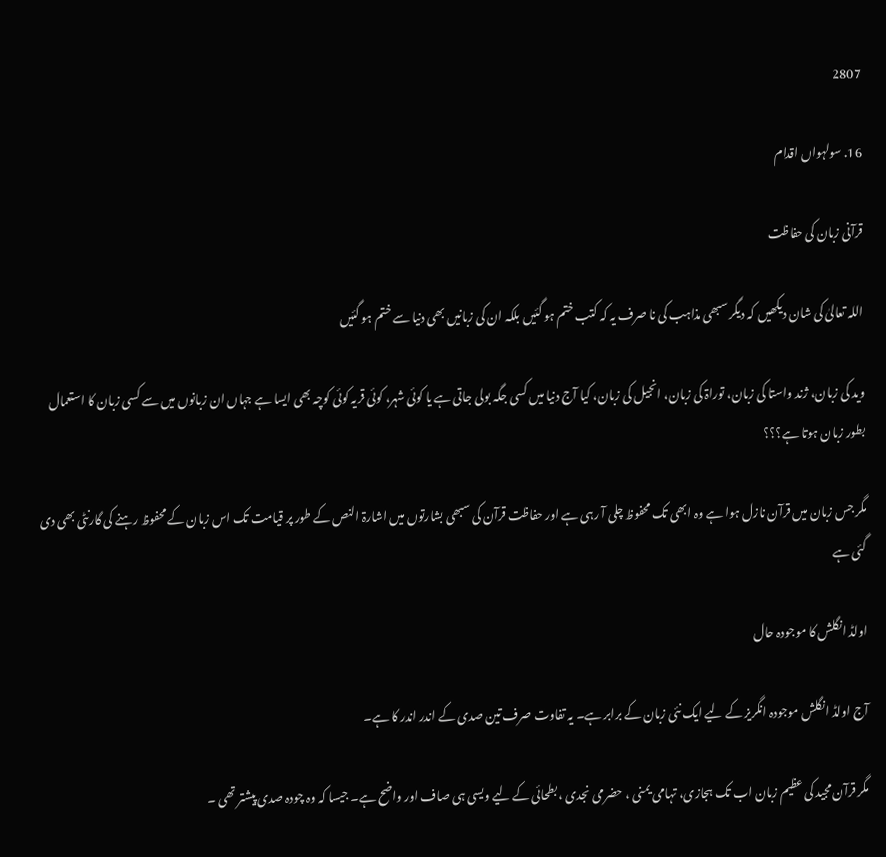2807

16. سولہواں اقدام

قرآنی زبان کی حفاظت

اللہ تعالیٰ کی شان دیکھیں کہ دیگر سبھی مذاہب کی نا صرف یہ کہ کتب ختم ہو گئیں بلکہ ان کی زبانیں بھی دنیا سے ختم ہو گئیں

وید کی زبان، ژند واستا کی زبان، توراۃ کی زبان، انجیل کی زبان، کیا آج دنیا میں کسی جگہ بولی جاتی ہے یا کوئی شہر، کوئی قریہ کوئی کوچہ بھی ایسا ہے جہاں ان زبانوں میں سے کسی زبان کا استعمال بطور زبان ہوتا ہے؟؟؟

مگر جس زبان میں قرآن نازل ہوا ہے وہ ابھی تک محفوظ چلی آ رہی ہے اور حفاظت قرآن کی سبھی بشارتوں میں اشارۃ النص کے طور پر قیامت تک اس زبان کے محفوظ رہنے کی گارنٹی بھی دی گئی ہے

اولڈ انگلش کا موجودہ حال

آج اولڈ انگلش موجودہ انگریز کے لیے ایک نئی زبان کے برابر ہے۔ یہ تفاوت صرف تین صدی کے اندر اندر کا ہے۔

مگر قرآن مجید کی عظیم زبان اب تک ہجازی، تہامی یمنی ، حضرمی نجدی ، بطحائی کے لیے ویسی ہی صاف اور واضح ہے۔ جیسا کہ وہ چودہ صدی پیشتر تھی ۔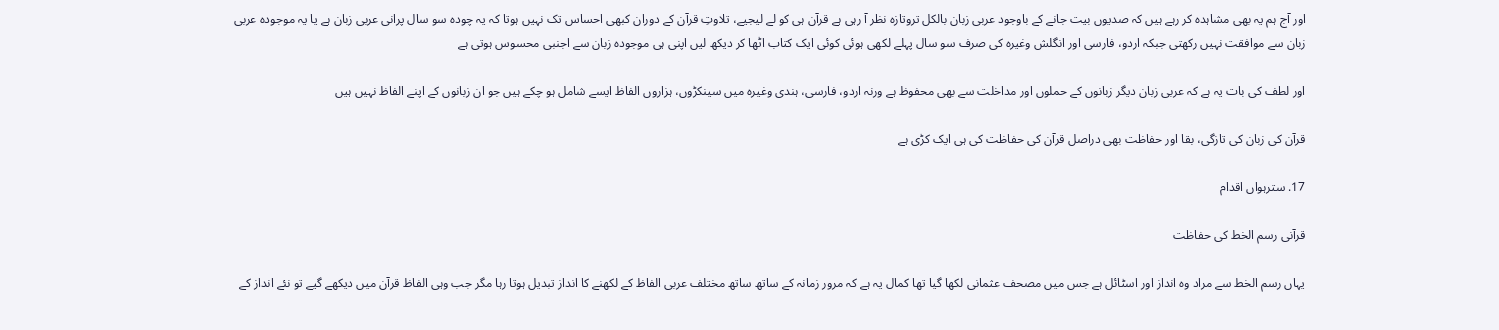اور آج ہم یہ بھی مشاہدہ کر رہے ہیں کہ صدیوں بیت جانے کے باوجود عربی زبان بالکل تروتازہ نظر آ رہی ہے قرآن ہی کو لے لیجیے، تلاوتِ قرآن کے دوران کبھی احساس تک نہیں ہوتا کہ یہ چودہ سو سال پرانی عربی زبان ہے یا یہ موجودہ عربی زبان سے موافقت نہیں رکھتی جبکہ اردو، فارسی اور انگلش وغیرہ کی صرف سو سال پہلے لکھی ہوئی کوئی ایک کتاب اٹھا کر دیکھ لیں اپنی ہی موجودہ زبان سے اجنبی محسوس ہوتی ہے

اور لطف کی بات یہ ہے کہ عربی زبان دیگر زبانوں کے حملوں اور مداخلت سے بھی محفوظ ہے ورنہ اردو، فارسی، ہندی وغیرہ میں سینکڑوں، ہزاروں الفاظ ایسے شامل ہو چکے ہیں جو ان زبانوں کے اپنے الفاظ نہیں ہیں

قرآن کی زبان کی تازگی، بقا اور حفاظت بھی دراصل قرآن کی حفاظت کی ہی ایک کڑی ہے

17. سترہواں اقدام

قرآنی رسم الخط کی حفاظت

یہاں رسم الخط سے مراد وہ انداز اور اسٹائل ہے جس میں مصحف عثمانی لکھا گیا تھا کمال یہ ہے کہ مرور زمانہ کے ساتھ ساتھ مختلف عربی الفاظ کے لکھنے کا انداز تبدیل ہوتا رہا مگر جب وہی الفاظ قرآن میں دیکھے گیے تو نئے انداز کے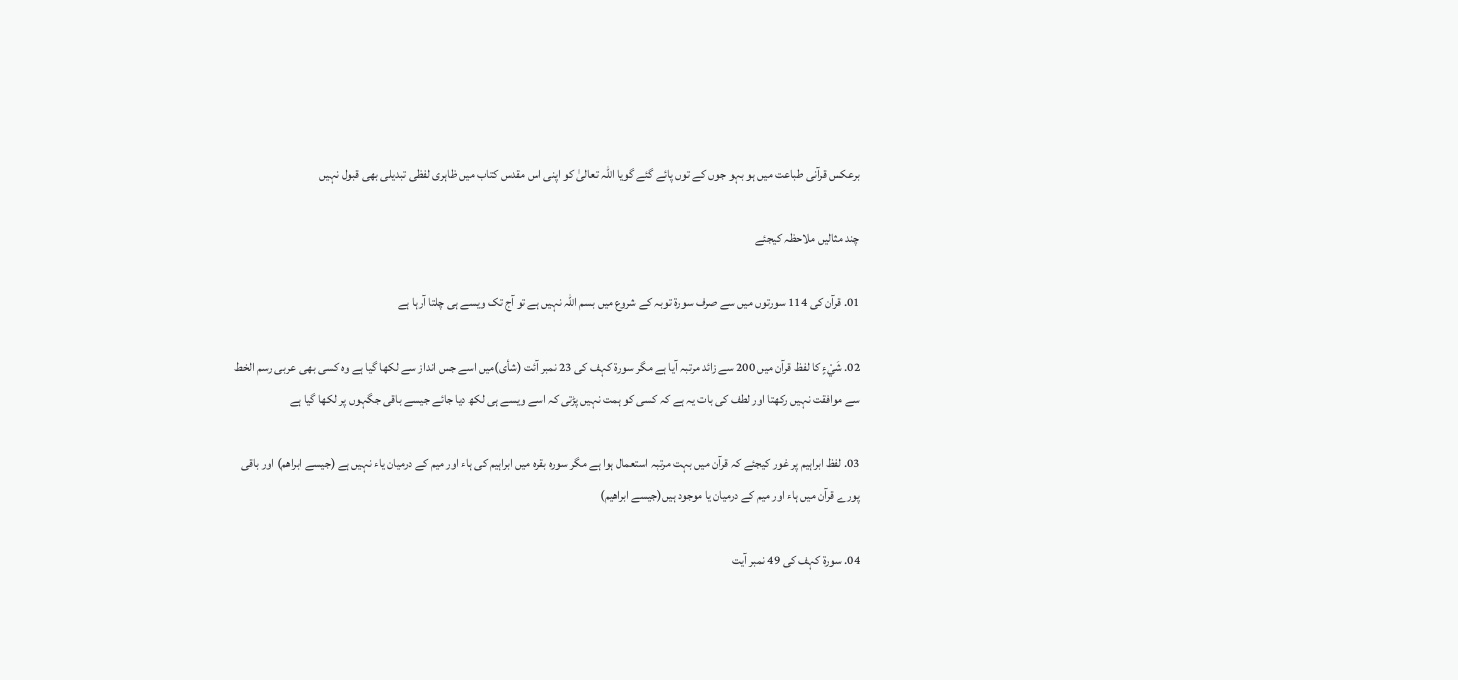برعکس قرآنی طباعت میں ہو بہو جوں کے توں پائے گئے گویا اللہ تعالیٰ کو اپنی اس مقدس کتاب میں ظاہری لفظی تبدیلی بھی قبول نہیں

چند مثالیں ملاحظہ کیجئے

01. قرآن کی 114 سورتوں میں سے صرف سورۃ توبہ کے شروع میں بسم اللہ نہیں ہے تو آج تک ویسے ہی چلتا آرہا ہے

02. شَيْءٍ کا لفظ قرآن میں 200 سے زائد مرتبہ آیا ہے مگر سورۃ کہف کی 23 نمبر آئت (شأی)میں اسے جس انداز سے لکھا گیا ہے وہ کسی بھی عربی رسم الخط سے موافقت نہیں رکھتا اور لطف کی بات یہ ہے کہ کسی کو ہمت نہیں پڑتی کہ اسے ویسے ہی لکھ دیا جائے جیسے باقی جگہوں پر لکھا گیا ہے

03. لفظ ابراہیم پر غور کیجئے کہ قرآن میں بہت مرتبہ استعمال ہوا ہے مگر سورہ بقرہ میں ابراہیم کی ہاء اور میم کے درمیان یاء نہیں ہے (جیسے ابراھم) اور باقی پورے قرآن میں ہاء اور میم کے درمیان یا موجود ہیں(جیسے ابراھیم)

04. سورۃ کہف کی 49 نمبر آیت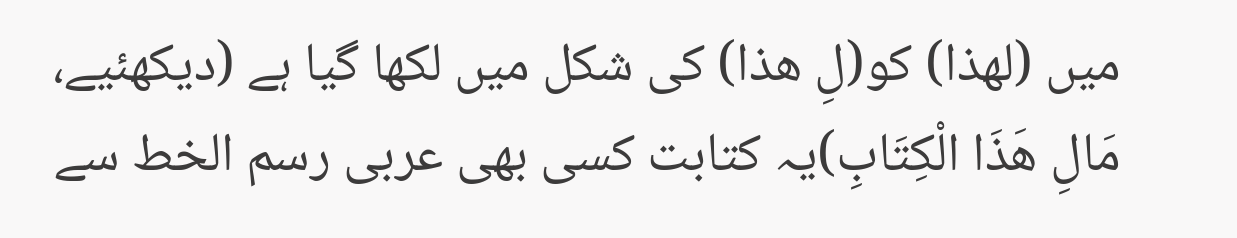میں (لھذا) کو(لِ ھذا) کی شکل میں لکھا گیا ہے (دیکھئیے، مَالِ هَذَا الْكِتَابِ)یہ کتابت کسی بھی عربی رسم الخط سے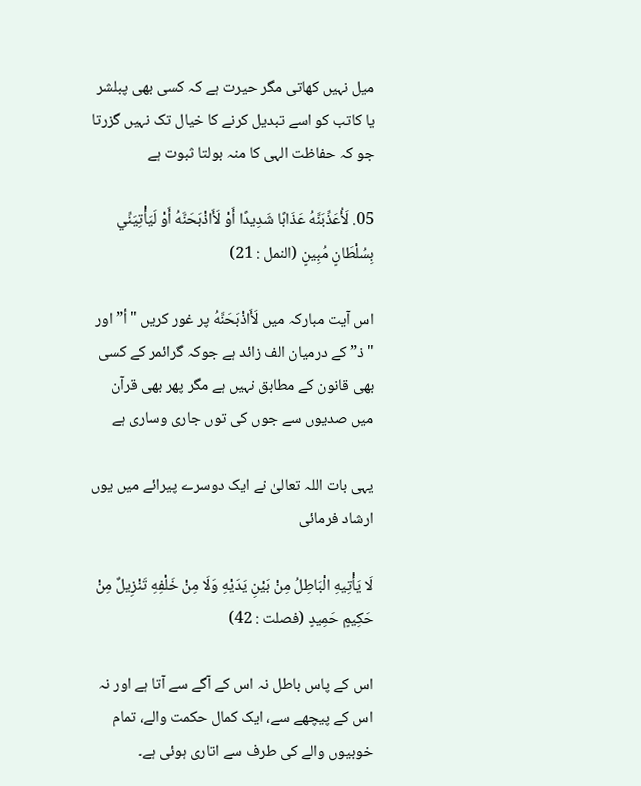میل نہیں کھاتی مگر حیرت ہے کہ کسی بھی پبلشر یا کاتب کو اسے تبدیل کرنے کا خیال تک نہیں گزرتا جو کہ حفاظت الہی کا منہ بولتا ثبوت ہے

05. لَأُعَذِّبَنَّهُ عَذَابًا شَدِيدًا أَوْ لَأَاذْبَحَنَّهُ أَوْ لَيَأْتِيَنِّي بِسُلْطَانٍ مُبِينٍ (النمل : 21)

اس آیت مبارکہ میں لَأَاذْبَحَنَّهُ پر غور کریں "أ” اور "ذ” کے درمیان الف زائد ہے جوکہ گرائمر کے کسی بھی قانون کے مطابق نہیں ہے مگر پھر بھی قرآن میں صدیوں سے جوں کی توں جاری وساری ہے

یہی بات اللہ تعالیٰ نے ایک دوسرے پیرائے میں یوں ارشاد فرمائی

لَا يَأْتِيهِ الْبَاطِلُ مِنْ بَيْنِ يَدَيْهِ وَلَا مِنْ خَلْفِهِ تَنْزِيلٌ مِنْ حَكِيمٍ حَمِيدٍ (فصلت : 42)

اس کے پاس باطل نہ اس کے آگے سے آتا ہے اور نہ اس کے پیچھے سے، ایک کمال حکمت والے، تمام خوبیوں والے کی طرف سے اتاری ہوئی ہے۔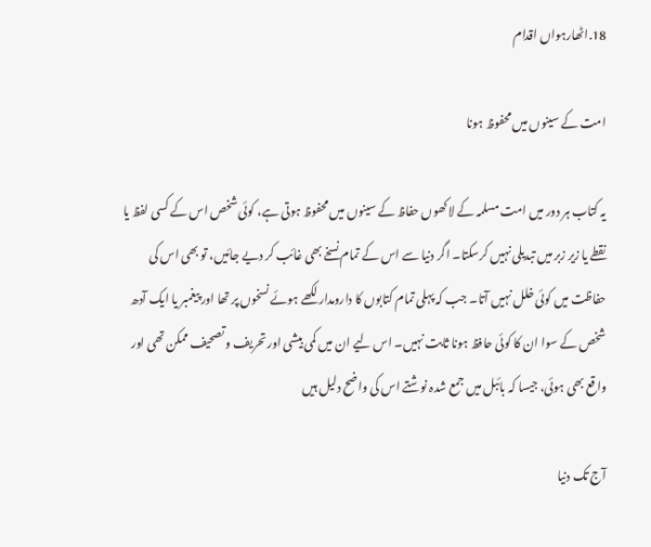18.اٹھارہواں اقدام

امت کے سینوں میں محفوظ ہونا

یہ کتاب ہر دور میں امت مسلمہ کے لاکھوں حفاظ کے سینوں میں محفوظ ہوتی ہے، کوئی شخص اس کے کسی لفظ یا نقطے یا زیر زبر میں تبدیلی نہیں کرسکتا۔ اگر دنیا سے اس کے تمام نسخے بھی غائب کر دیے جائیں، تو بھی اس کی حفاظت میں کوئی خلل نہیں آتا۔ جب کہ پہلی تمام کتابوں کا دارومدار لکھے ہوئے نسخوں پر تھا اور پیغمبر یا ایک آدھ شخص کے سوا ان کا کوئی حافظ ہونا ثابت نہیں۔ اس لیے ان میں کمی بیشی اور تحریف و تصحیف ممکن تھی اور واقع بھی ہوئی، جیسا کہ بائبل میں جمع شدہ نوشتے اس کی واضح دلیل ہیں

آج تک دنیا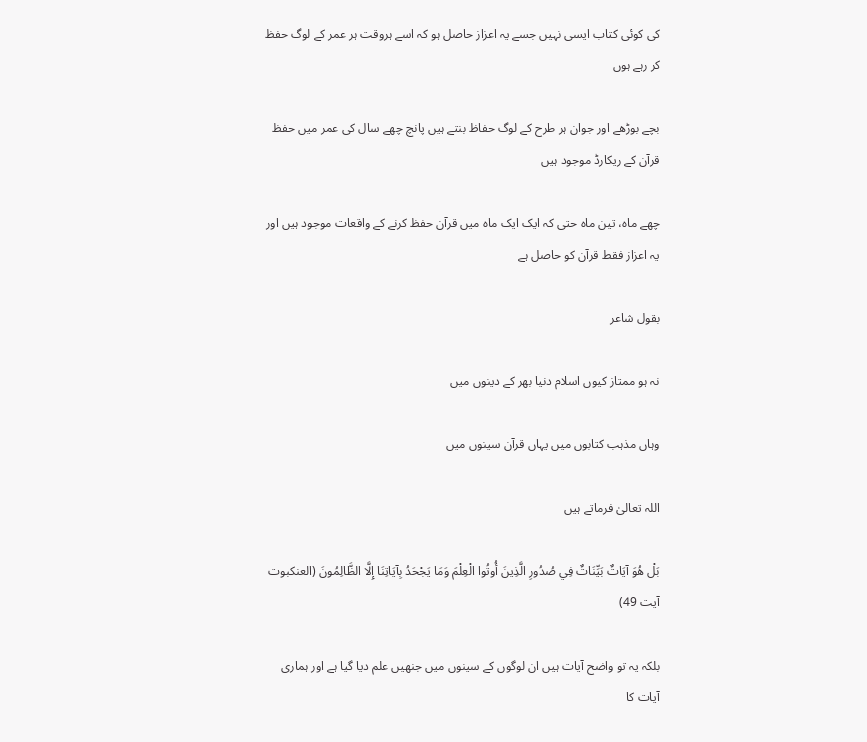کی کوئی کتاب ایسی نہیں جسے یہ اعزاز حاصل ہو کہ اسے ہروقت ہر عمر کے لوگ حفظ کر رہے ہوں

بچے بوڑھے اور جوان ہر طرح کے لوگ حفاظ بنتے ہیں پانچ چھے سال کی عمر میں حفظ قرآن کے ریکارڈ موجود ہیں

چھے ماہ، تین ماہ حتی کہ ایک ایک ماہ میں قرآن حفظ کرنے کے واقعات موجود ہیں اور یہ اعزاز فقط قرآن کو حاصل ہے

بقول شاعر

نہ ہو ممتاز کیوں اسلام دنیا بھر کے دینوں میں

وہاں مذہب کتابوں میں یہاں قرآن سینوں میں

اللہ تعالیٰ فرماتے ہیں

بَلْ هُوَ آيَاتٌ بَيِّنَاتٌ فِي صُدُورِ الَّذِينَ أُوتُوا الْعِلْمَ وَمَا يَجْحَدُ بِآيَاتِنَا إِلَّا الظَّالِمُونَ (العنكبوت آیت 49)

بلکہ یہ تو واضح آیات ہیں ان لوگوں کے سینوں میں جنھیں علم دیا گیا ہے اور ہماری آیات کا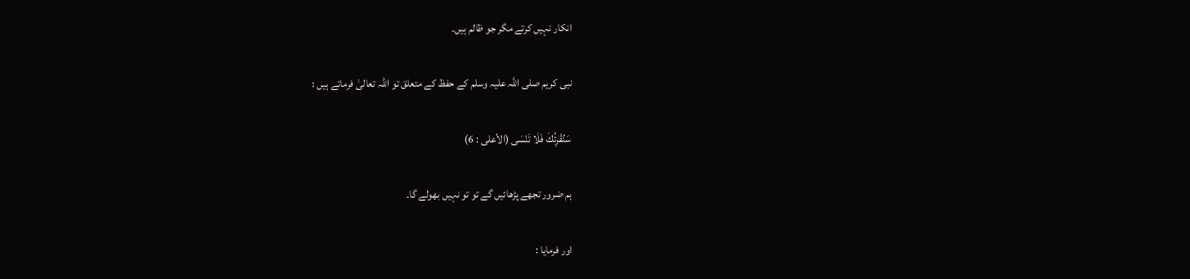انکار نہیں کرتے مگر جو ظالم ہیں۔

نبی کریم صلی اللہ علیہ وسلم کے حفظ کے متعلق تو اللہ تعالیٰ فرماتے ہیں :

سَنُقْرِئُكَ فَلَا تَنْسَى (الأعلى : 6)

ہم ضرور تجھے پڑھائیں گے تو تو نہیں بھولے گا۔

اور فرمایا :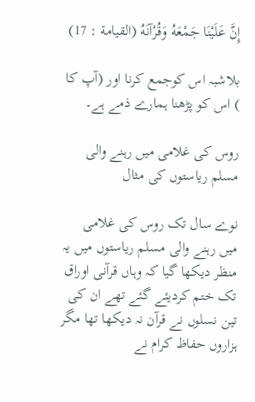إِنَّ عَلَيْنَا جَمْعَهُ وَقُرْآنَهُ (القيامة : 17)

بلاشبہ اس کوجمع کرنا اور (آپ کا ) اس کو پڑھنا ہمارے ذمے ہے۔

روس کی غلامی میں رہنے والی مسلم ریاستوں کی مثال

نوے سال تک روس کی غلامی میں رہنے والی مسلم ریاستوں میں یہ منظر دیکھا گیا کہ وہاں قرآنی اوراق تک ختم کردیئے گئے تھے ان کی تین نسلوں نے قرآن نہ دیکھا تھا مگر ہزاروں حفاظ کرام نے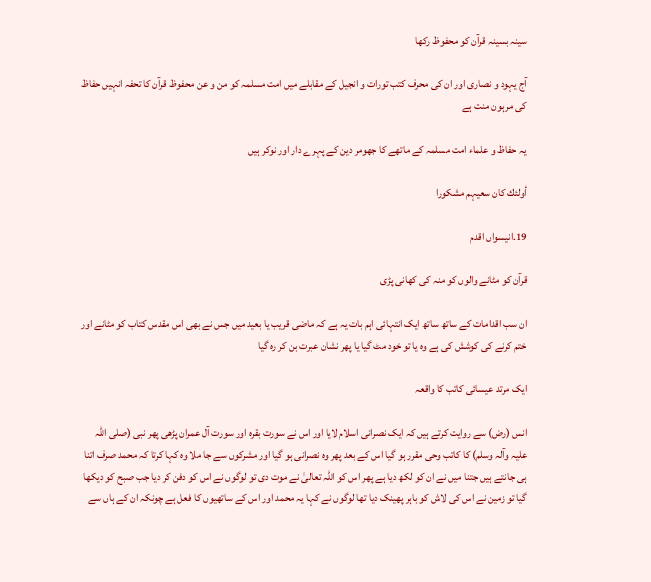سینہ بسینہ قرآن کو محفوظ رکھا

آج یہود و نصاری اور ان کی محرف کتب تورات و انجیل کے مقابلے میں امت مسلمہ کو من و عن محفوظ قرآن کا تحفہ انہیں حفاظ کی مرہون منت ہے

یہ حفاظ و علماء امت مسلمہ کے ماتھے کا جھومر دین کے پہرے دار اور نوکر ہیں

أولئك کان سعیہم مشكورا

19.انیسواں اقدم

قرآن کو مٹانے والوں کو منہ کی کھانی پڑی

ان سب اقدامات کے ساتھ ساتھ ایک انتہائی اہم بات یہ ہے کہ ماضی قریب یا بعید میں جس نے بھی اس مقدس کتاب کو مٹانے اور ختم کرنے کی کوشش کی ہے وہ یا تو خود مٹ گیا یا پھر نشان عبرت بن کر رہ گیا

ایک مرتد عیسائی کاتب کا واقعہ

انس (رض) سے روایت کرتے ہیں کہ ایک نصرانی اسلام لایا اور اس نے سورت بقرہ اور سورت آل عمران پڑھی پھر نبی (صلی اللہ علیہ وآلہ وسلم) کا کاتب وحی مقرر ہو گیا اس کے بعد پھر وہ نصرانی ہو گیا اور مشرکوں سے جا ملا وہ کہا کرتا کہ محمد صرف اتنا ہی جانتے ہیں جتنا میں نے ان کو لکھ دیا ہے پھر اس کو اللہ تعالیٰ نے موت دی تو لوگوں نے اس کو دفن کر دیا جب صبح کو دیکھا گیا تو زمین نے اس کی لاش کو باہر پھینک دیا تھا لوگوں نے کہا یہ محمد اور اس کے ساتھیوں کا فعل ہے چونکہ ان کے ہاں سے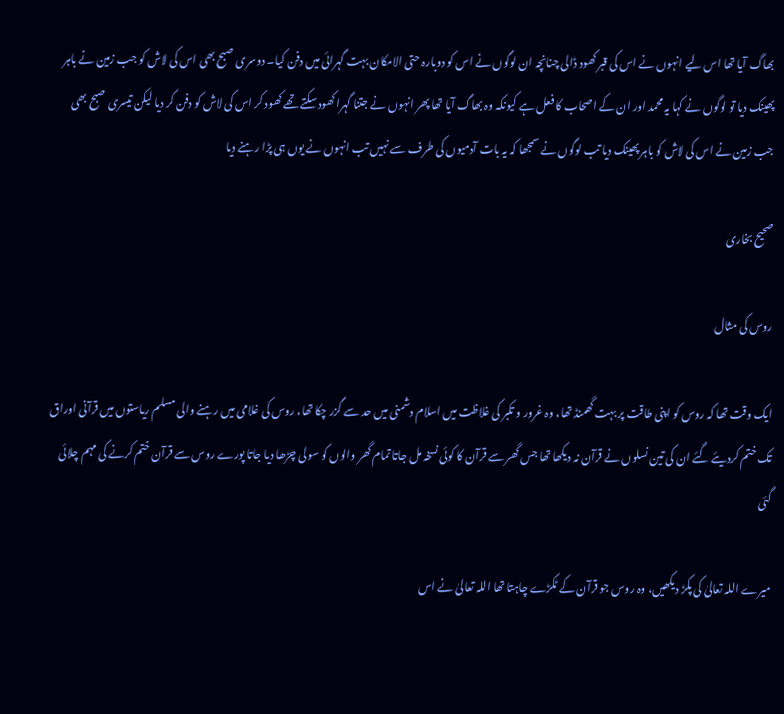بھاگ آیا تھا اس لیے انہوں نے اس کی قبر کھود ڈالی چنانچہ ان لوگوں نے اس کو دوبارہ حتی الامکان بہت گہرائی میں دفن کیا۔ دوسری صبح بھی اس کی لاش کو جب زمین نے باہر پھینک دیا تو لوگوں نے کہا یہ محمد اور ان کے اصحاب کا فعل ہے کیونکہ وہ بھاگ آیا تھا پھر انہوں نے جتنا گہرا کھود سکتے تھے کھود کر اس کی لاش کو دفن کر دیا لیکن تیسری صبح بھی جب زمین نے اس کی لاش کو باہر پھینک دیا تب لوگوں نے سمجھا کہ یہ بات آدمیوں کی طرف سے نہیں تب انہوں نے یوں ہی پڑا رہنے دیا

صحیح بخاری

روس کی مثال

ایک وقت تھا کہ روس کو اپنی طاقت پر بہت گھمنڈ تھا، وہ غرور و تکبر کی غلاظت میں اسلام دشمنی میں حد سے گزر چکا تھا، روس کی غلامی میں رہنے والی مسلم ریاستوں میں قرآنی اوراق تک ختم کردیئے گئے ان کی تین نسلوں نے قرآن نہ دیکھا تھا جس گھر سے قرآن کا کوئی نسخہ مل جاتا تمام گھر والوں کو سولی چڑھا دیا جاتا پورے روس سے قرآن ختم کرنے کی مہم چلائی گئی

میرے اللہ تعالیٰ کی پکڑ دیکھیں، وہ روس جو قرآن کے ٹکڑے چاہتا تھا اللہ تعالیٰ نے اس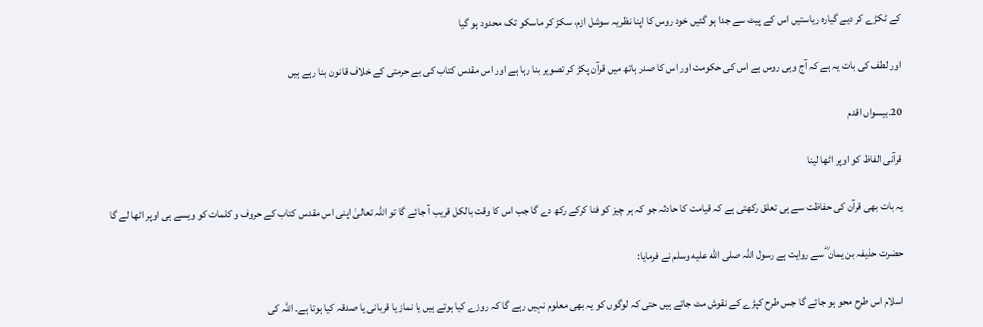کے ٹکڑے کر دیے گیارہ ریاستیں اس کے پیٹ سے جدا ہو گئیں خود روس کا اپنا نظریہ سوشل ازم، سکڑ کر ماسکو تک محدود ہو گیا

اور لطف کی بات یہ ہے کہ آج وہی روس ہے اس کی حکومت اور اس کا صدر ہاتھ میں قرآن پکڑ کر تصویر بنا رہا ہے اور اس مقدس کتاب کی بے حرمتی کے خلاف قانون بنا رہے ہیں

20.بیسواں اقدم

قرآنی الفاظ کو اوپر اٹھا لینا

یہ بات بھی قرآن کی حفاظت سے ہی تعلق رکھتی ہے کہ قیامت کا حادثہ جو کہ ہر چیز کو فنا کرکے رکھ دے گا جب اس کا وقت بالکل قریب آ جائے گا تو اللہ تعالیٰ اپنی اس مقدس کتاب کے حروف و کلمات کو ویسے ہی اوپر اٹھا لے گا

حضرت حذیفہ بن یمان ؓ سے روایت ہے رسول اللہ صلى الله عليه وسلم نے فرمایا:

اسلام اس طرح محو ہو جائے گا جس طرح کپڑے کے نقوش مٹ جاتے ہیں حتی کہ لوگوں کو یہ بھی معلوم نہیں رہے گا کہ روزے کیا ہوتے ہیں یا نماز یا قربانی یا صدقہ کیا ہوتا ہے۔ اللہ کی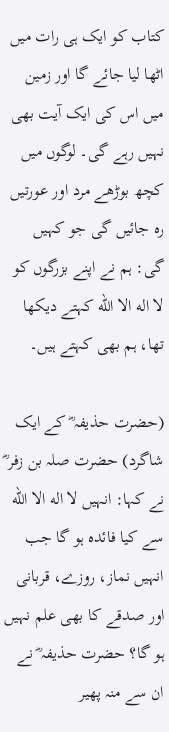کتاب کو ایک ہی رات میں اٹھا لیا جائے گا اور زمین میں اس کی ایک آیت بھی نہیں رہے گی۔ لوگوں میں کچھ بوڑھے مرد اور عورتیں رہ جائیں گی جو کہیں گی: ہم نے اپنے بزرگوں کو لا اله الا الله کہتے دیکھا تھا، ہم بھی کہتے ہیں۔

(حضرت حذیفہ ؓ کے ایک شاگرد) حضرت صلہ بن زفر ؓ نے کہا: انہیں لا اله الا الله سے کیا فائدہ ہو گا جب انہیں نماز، روزے، قربانی اور صدقے کا بھی علم نہیں ہو گا؟ حضرت حذیفہ ؓ نے ان سے منہ پھیر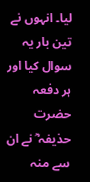لیا۔ انہوں نے تین بار یہ سوال کیا اور ہر دفعہ حضرت حذیفہ ؓ نے ان سے منہ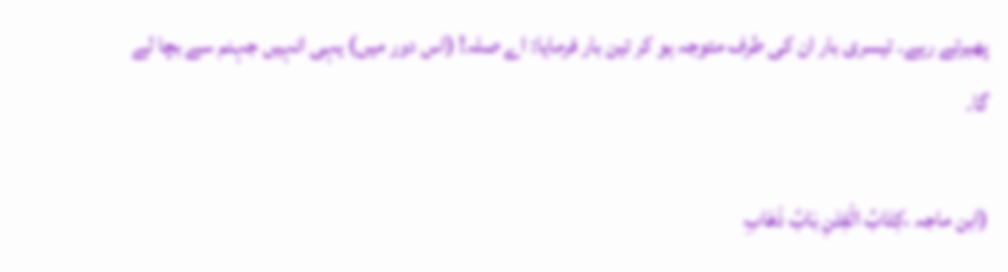پھیرتے رہے۔ تیسری بار ان کی طرف متوجہ ہو کر تین بار فرمایا: اے صلہ! (اس دور میں) یہی انہیں جہنم سے بچا لے گا۔

(ابن ماجہ ،كِتَابُ الْفِتَنِ بَابُ ذَهَابِ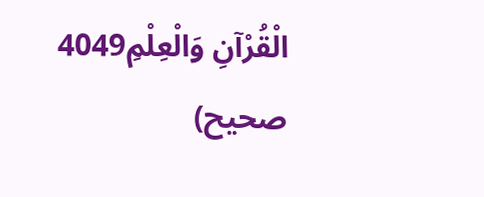الْقُرْآنِ وَالْعِلْمِ4049 صحیح)